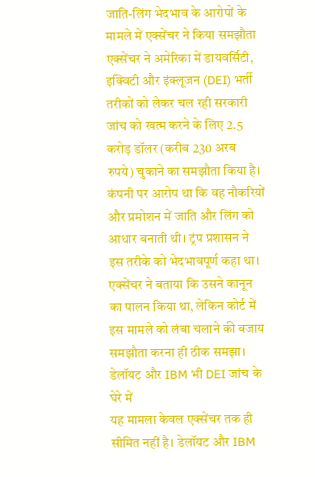जाति-लिंग भेदभाव के आरोपों के मामले में एक्सेंचर ने किया समझौता
एक्सेंचर ने अमेरिका में डायवर्सिटी, इक्विटी और इंक्लूजन (DEI) भर्ती तरीकों को लेकर चल रही सरकारी जांच को खत्म करने के लिए 2.5 करोड़ डॉलर (करीब 230 अरब रुपये) चुकाने का समझौता किया है।
कंपनी पर आरोप था कि वह नौकरियों और प्रमोशन में जाति और लिंग को आधार बनाती थी। ट्रंप प्रशासन ने इस तरीके को भेदभावपूर्ण कहा था।
एक्सेंचर ने बताया कि उसने कानून का पालन किया था, लेकिन कोर्ट में इस मामले को लंबा चलाने की बजाय समझौता करना ही ठीक समझा।
डेलॉयट और IBM भी DEI जांच के घेरे में
यह मामला केवल एक्सेंचर तक ही सीमित नहीं है। डेलॉयट और IBM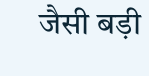जैसी बड़ी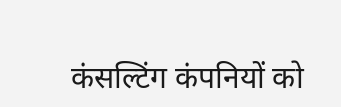कंसल्टिंग कंपनियों को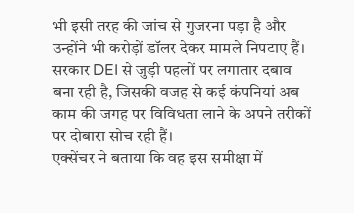भी इसी तरह की जांच से गुजरना पड़ा है और उन्होंने भी करोड़ों डॉलर देकर मामले निपटाए हैं।
सरकार DEI से जुड़ी पहलों पर लगातार दबाव बना रही है, जिसकी वजह से कई कंपनियां अब काम की जगह पर विविधता लाने के अपने तरीकों पर दोबारा सोच रही हैं।
एक्सेंचर ने बताया कि वह इस समीक्षा में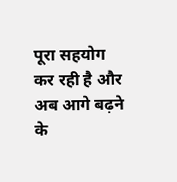पूरा सहयोग कर रही है और अब आगे बढ़ने के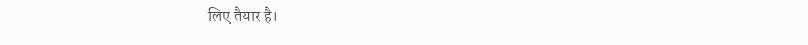लिए तैयार है।